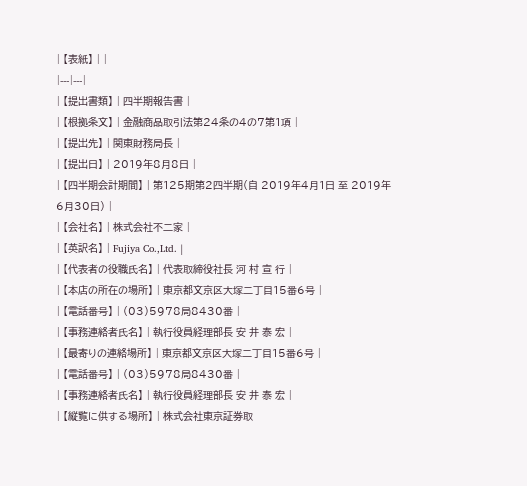| 【表紙】 | |
|---|---|
| 【提出書類】 | 四半期報告書 |
| 【根拠条文】 | 金融商品取引法第24条の4の7第1項 |
| 【提出先】 | 関東財務局長 |
| 【提出日】 | 2019年8月8日 |
| 【四半期会計期間】 | 第125期第2四半期(自 2019年4月1日 至 2019年6月30日) |
| 【会社名】 | 株式会社不二家 |
| 【英訳名】 | Fujiya Co.,Ltd. |
| 【代表者の役職氏名】 | 代表取締役社長 河 村 宣 行 |
| 【本店の所在の場所】 | 東京都文京区大塚二丁目15番6号 |
| 【電話番号】 | (03)5978局8430番 |
| 【事務連絡者氏名】 | 執行役員経理部長 安 井 泰 宏 |
| 【最寄りの連絡場所】 | 東京都文京区大塚二丁目15番6号 |
| 【電話番号】 | (03)5978局8430番 |
| 【事務連絡者氏名】 | 執行役員経理部長 安 井 泰 宏 |
| 【縦覧に供する場所】 | 株式会社東京証券取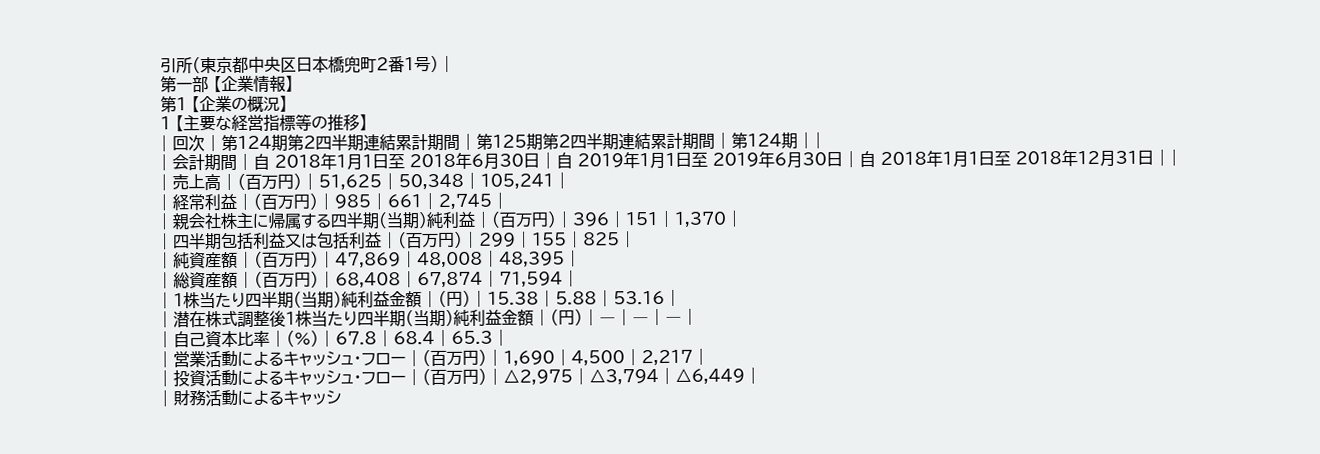引所(東京都中央区日本橋兜町2番1号) |
第一部 【企業情報】
第1 【企業の概況】
1 【主要な経営指標等の推移】
| 回次 | 第124期第2四半期連結累計期間 | 第125期第2四半期連結累計期間 | 第124期 | |
| 会計期間 | 自 2018年1月1日至 2018年6月30日 | 自 2019年1月1日至 2019年6月30日 | 自 2018年1月1日至 2018年12月31日 | |
| 売上高 | (百万円) | 51,625 | 50,348 | 105,241 |
| 経常利益 | (百万円) | 985 | 661 | 2,745 |
| 親会社株主に帰属する四半期(当期)純利益 | (百万円) | 396 | 151 | 1,370 |
| 四半期包括利益又は包括利益 | (百万円) | 299 | 155 | 825 |
| 純資産額 | (百万円) | 47,869 | 48,008 | 48,395 |
| 総資産額 | (百万円) | 68,408 | 67,874 | 71,594 |
| 1株当たり四半期(当期)純利益金額 | (円) | 15.38 | 5.88 | 53.16 |
| 潜在株式調整後1株当たり四半期(当期)純利益金額 | (円) | ― | ― | ― |
| 自己資本比率 | (%) | 67.8 | 68.4 | 65.3 |
| 営業活動によるキャッシュ・フロー | (百万円) | 1,690 | 4,500 | 2,217 |
| 投資活動によるキャッシュ・フロー | (百万円) | △2,975 | △3,794 | △6,449 |
| 財務活動によるキャッシ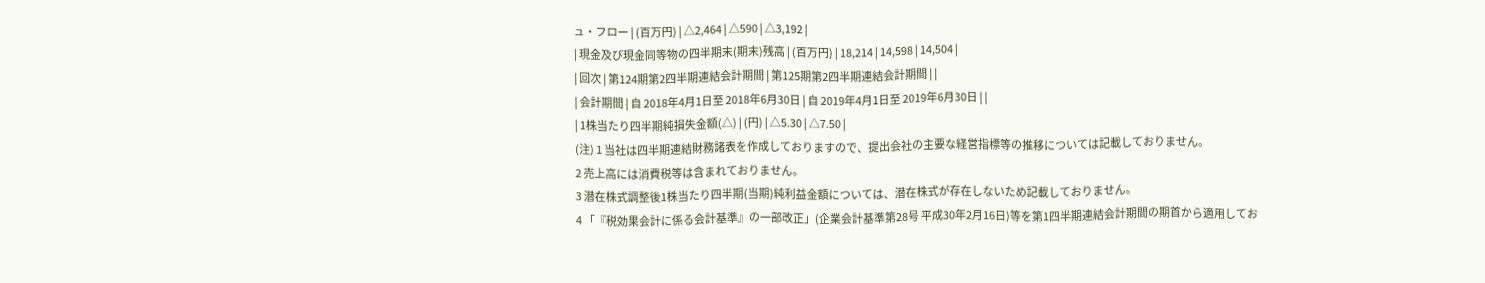ュ・フロー | (百万円) | △2,464 | △590 | △3,192 |
| 現金及び現金同等物の四半期末(期末)残高 | (百万円) | 18,214 | 14,598 | 14,504 |
| 回次 | 第124期第2四半期連結会計期間 | 第125期第2四半期連結会計期間 | |
| 会計期間 | 自 2018年4月1日至 2018年6月30日 | 自 2019年4月1日至 2019年6月30日 | |
| 1株当たり四半期純損失金額(△) | (円) | △5.30 | △7.50 |
(注) 1 当社は四半期連結財務諸表を作成しておりますので、提出会社の主要な経営指標等の推移については記載しておりません。
2 売上高には消費税等は含まれておりません。
3 潜在株式調整後1株当たり四半期(当期)純利益金額については、潜在株式が存在しないため記載しておりません。
4 「『税効果会計に係る会計基準』の一部改正」(企業会計基準第28号 平成30年2月16日)等を第1四半期連結会計期間の期首から適用してお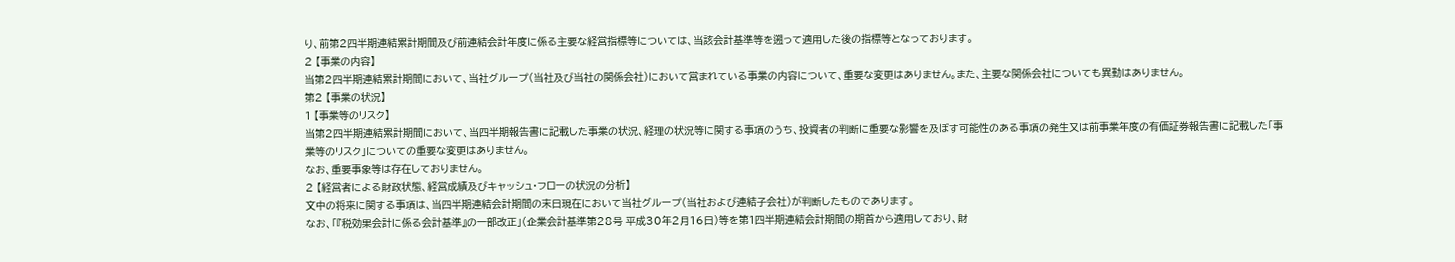り、前第2四半期連結累計期間及び前連結会計年度に係る主要な経営指標等については、当該会計基準等を遡って適用した後の指標等となっております。
2 【事業の内容】
当第2四半期連結累計期間において、当社グループ(当社及び当社の関係会社)において営まれている事業の内容について、重要な変更はありません。また、主要な関係会社についても異動はありません。
第2 【事業の状況】
1 【事業等のリスク】
当第2四半期連結累計期間において、当四半期報告書に記載した事業の状況、経理の状況等に関する事項のうち、投資者の判断に重要な影響を及ぼす可能性のある事項の発生又は前事業年度の有価証券報告書に記載した「事業等のリスク」についての重要な変更はありません。
なお、重要事象等は存在しておりません。
2 【経営者による財政状態、経営成績及びキャッシュ・フローの状況の分析】
文中の将来に関する事項は、当四半期連結会計期間の末日現在において当社グループ(当社および連結子会社)が判断したものであります。
なお、「『税効果会計に係る会計基準』の一部改正」(企業会計基準第28号 平成30年2月16日)等を第1四半期連結会計期間の期首から適用しており、財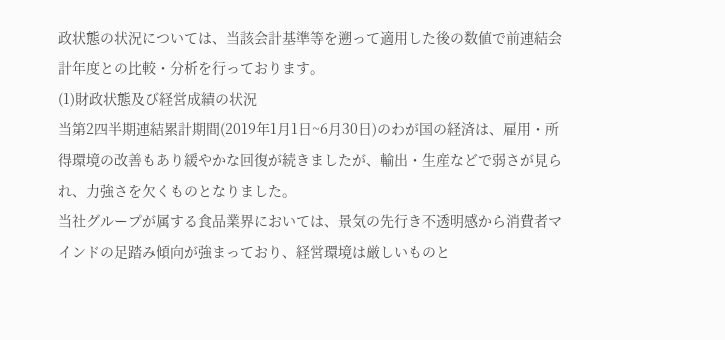政状態の状況については、当該会計基準等を遡って適用した後の数値で前連結会計年度との比較・分析を行っております。
(1)財政状態及び経営成績の状況
当第2四半期連結累計期間(2019年1月1日~6月30日)のわが国の経済は、雇用・所得環境の改善もあり緩やかな回復が続きましたが、輸出・生産などで弱さが見られ、力強さを欠くものとなりました。
当社グループが属する食品業界においては、景気の先行き不透明感から消費者マインドの足踏み傾向が強まっており、経営環境は厳しいものと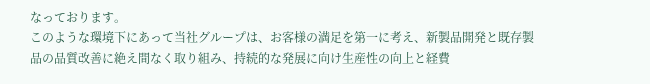なっております。
このような環境下にあって当社グループは、お客様の満足を第一に考え、新製品開発と既存製品の品質改善に絶え間なく取り組み、持続的な発展に向け生産性の向上と経費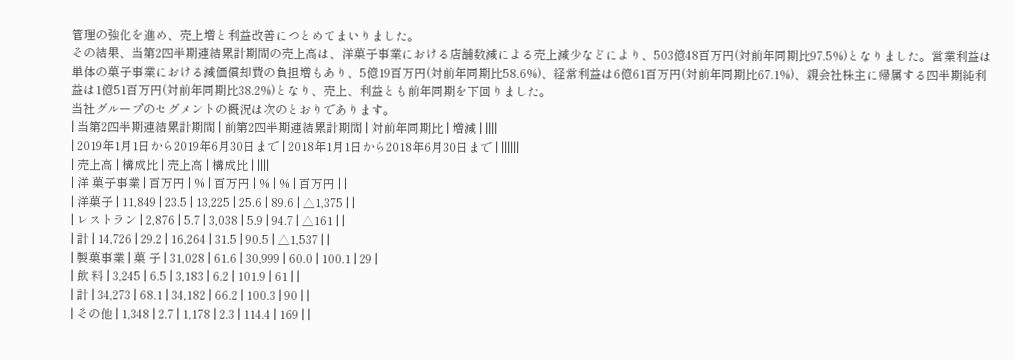管理の強化を進め、売上増と利益改善につとめてまいりました。
その結果、当第2四半期連結累計期間の売上高は、洋菓子事業における店舗数減による売上減少などにより、503億48百万円(対前年同期比97.5%)となりました。営業利益は単体の菓子事業における減価償却費の負担増もあり、5億19百万円(対前年同期比58.6%)、経常利益は6億61百万円(対前年同期比67.1%)、親会社株主に帰属する四半期純利益は1億51百万円(対前年同期比38.2%)となり、売上、利益とも前年同期を下回りました。
当社グループのセグメントの概況は次のとおりであります。
| 当第2四半期連結累計期間 | 前第2四半期連結累計期間 | 対前年同期比 | 増減 | ||||
| 2019年1月1日から2019年6月30日まで | 2018年1月1日から2018年6月30日まで | ||||||
| 売上高 | 構成比 | 売上高 | 構成比 | ||||
| 洋 菓子事業 | 百万円 | % | 百万円 | % | % | 百万円 | |
| 洋菓子 | 11,849 | 23.5 | 13,225 | 25.6 | 89.6 | △1,375 | |
| レストラン | 2,876 | 5.7 | 3,038 | 5.9 | 94.7 | △161 | |
| 計 | 14,726 | 29.2 | 16,264 | 31.5 | 90.5 | △1,537 | |
| 製菓事業 | 菓 子 | 31,028 | 61.6 | 30,999 | 60.0 | 100.1 | 29 |
| 飲 料 | 3,245 | 6.5 | 3,183 | 6.2 | 101.9 | 61 | |
| 計 | 34,273 | 68.1 | 34,182 | 66.2 | 100.3 | 90 | |
| その他 | 1,348 | 2.7 | 1,178 | 2.3 | 114.4 | 169 | |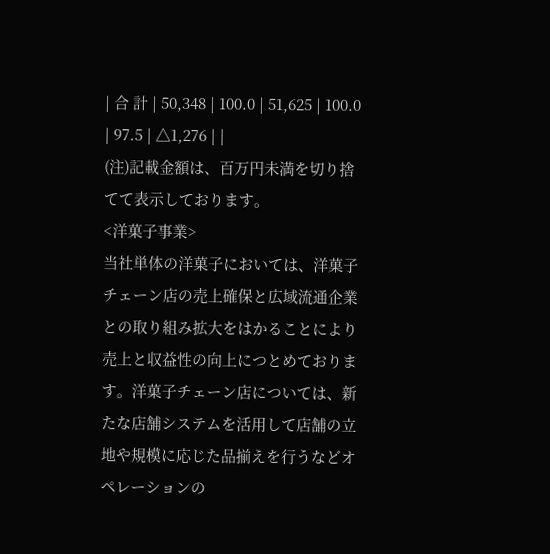| 合 計 | 50,348 | 100.0 | 51,625 | 100.0 | 97.5 | △1,276 | |
(注)記載金額は、百万円未満を切り捨てて表示しております。
<洋菓子事業>
当社単体の洋菓子においては、洋菓子チェーン店の売上確保と広域流通企業との取り組み拡大をはかることにより売上と収益性の向上につとめております。洋菓子チェーン店については、新たな店舗システムを活用して店舗の立地や規模に応じた品揃えを行うなどオペレーションの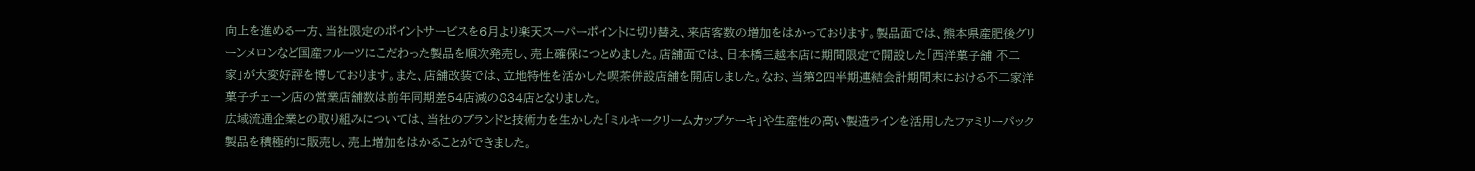向上を進める一方、当社限定のポイントサービスを6月より楽天スーパーポイントに切り替え、来店客数の増加をはかっております。製品面では、熊本県産肥後グリーンメロンなど国産フルーツにこだわった製品を順次発売し、売上確保につとめました。店舗面では、日本橋三越本店に期間限定で開設した「西洋菓子舗 不二家」が大変好評を博しております。また、店舗改装では、立地特性を活かした喫茶併設店舗を開店しました。なお、当第2四半期連結会計期間末における不二家洋菓子チェーン店の営業店舗数は前年同期差54店減の834店となりました。
広域流通企業との取り組みについては、当社のブランドと技術力を生かした「ミルキークリームカップケーキ」や生産性の高い製造ラインを活用したファミリーパック製品を積極的に販売し、売上増加をはかることができました。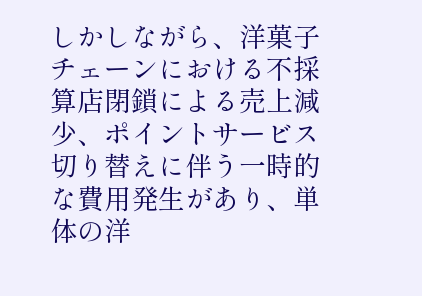しかしながら、洋菓子チェーンにおける不採算店閉鎖による売上減少、ポイントサービス切り替えに伴う一時的な費用発生があり、単体の洋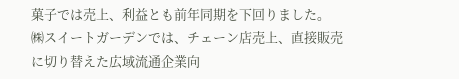菓子では売上、利益とも前年同期を下回りました。
㈱スイートガーデンでは、チェーン店売上、直接販売に切り替えた広域流通企業向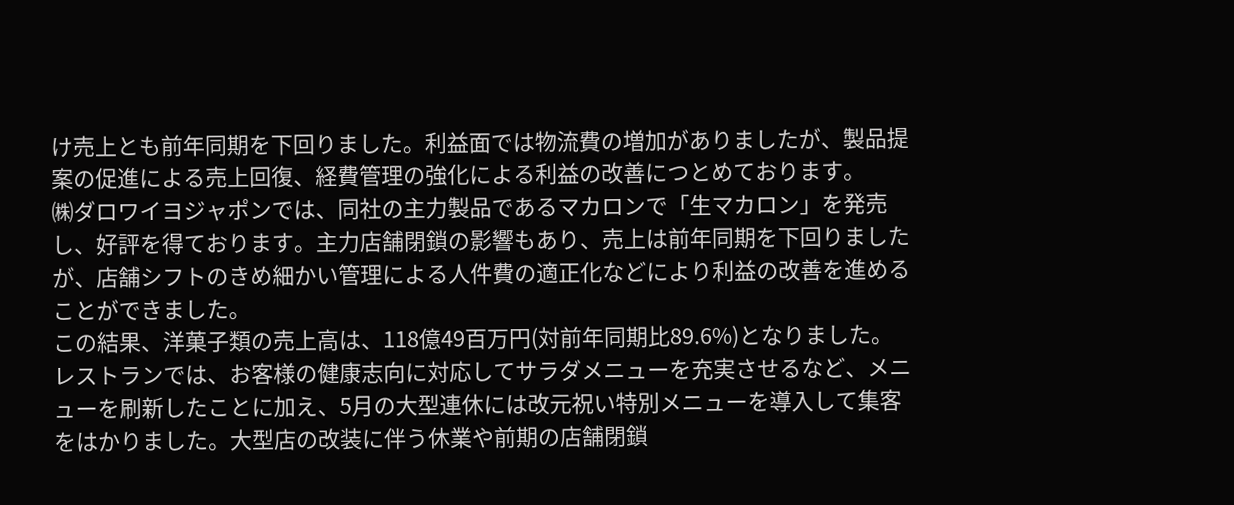け売上とも前年同期を下回りました。利益面では物流費の増加がありましたが、製品提案の促進による売上回復、経費管理の強化による利益の改善につとめております。
㈱ダロワイヨジャポンでは、同社の主力製品であるマカロンで「生マカロン」を発売し、好評を得ております。主力店舗閉鎖の影響もあり、売上は前年同期を下回りましたが、店舗シフトのきめ細かい管理による人件費の適正化などにより利益の改善を進めることができました。
この結果、洋菓子類の売上高は、118億49百万円(対前年同期比89.6%)となりました。
レストランでは、お客様の健康志向に対応してサラダメニューを充実させるなど、メニューを刷新したことに加え、5月の大型連休には改元祝い特別メニューを導入して集客をはかりました。大型店の改装に伴う休業や前期の店舗閉鎖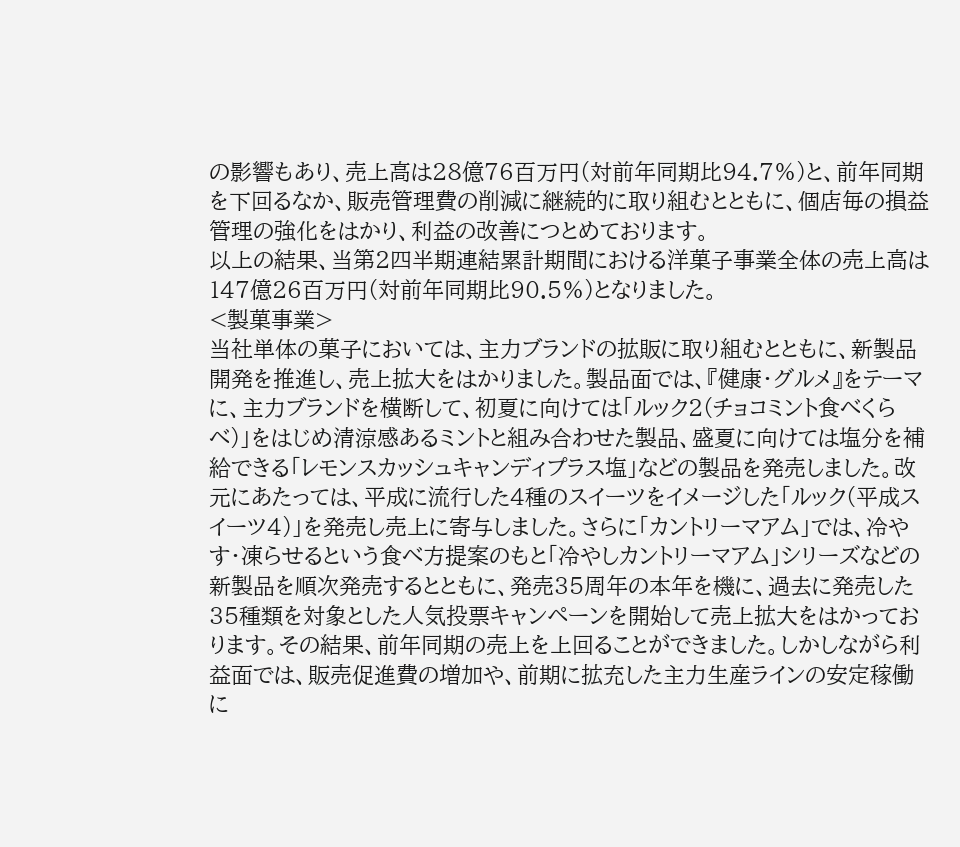の影響もあり、売上高は28億76百万円(対前年同期比94.7%)と、前年同期を下回るなか、販売管理費の削減に継続的に取り組むとともに、個店毎の損益管理の強化をはかり、利益の改善につとめております。
以上の結果、当第2四半期連結累計期間における洋菓子事業全体の売上高は147億26百万円(対前年同期比90.5%)となりました。
<製菓事業>
当社単体の菓子においては、主力ブランドの拡販に取り組むとともに、新製品開発を推進し、売上拡大をはかりました。製品面では、『健康・グルメ』をテーマに、主力ブランドを横断して、初夏に向けては「ルック2(チョコミント食べくらべ)」をはじめ清涼感あるミントと組み合わせた製品、盛夏に向けては塩分を補給できる「レモンスカッシュキャンディプラス塩」などの製品を発売しました。改元にあたっては、平成に流行した4種のスイーツをイメージした「ルック(平成スイーツ4)」を発売し売上に寄与しました。さらに「カントリーマアム」では、冷やす・凍らせるという食べ方提案のもと「冷やしカントリーマアム」シリーズなどの新製品を順次発売するとともに、発売35周年の本年を機に、過去に発売した35種類を対象とした人気投票キャンペーンを開始して売上拡大をはかっております。その結果、前年同期の売上を上回ることができました。しかしながら利益面では、販売促進費の増加や、前期に拡充した主力生産ラインの安定稼働に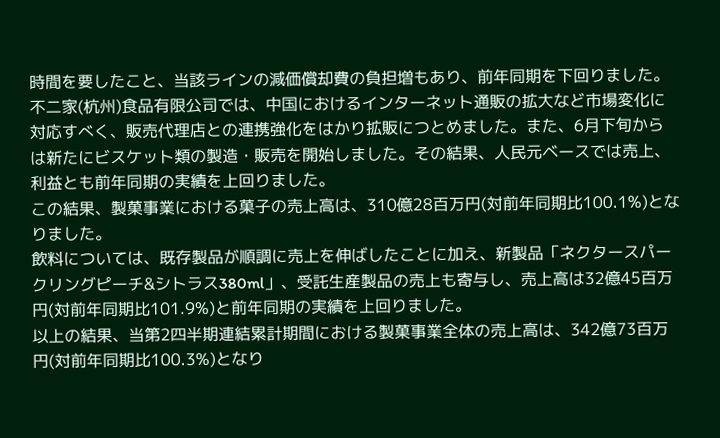時間を要したこと、当該ラインの減価償却費の負担増もあり、前年同期を下回りました。
不二家(杭州)食品有限公司では、中国におけるインターネット通販の拡大など市場変化に対応すべく、販売代理店との連携強化をはかり拡販につとめました。また、6月下旬からは新たにビスケット類の製造・販売を開始しました。その結果、人民元ベースでは売上、利益とも前年同期の実績を上回りました。
この結果、製菓事業における菓子の売上高は、310億28百万円(対前年同期比100.1%)となりました。
飲料については、既存製品が順調に売上を伸ばしたことに加え、新製品「ネクタースパークリングピーチ&シトラス380ml」、受託生産製品の売上も寄与し、売上高は32億45百万円(対前年同期比101.9%)と前年同期の実績を上回りました。
以上の結果、当第2四半期連結累計期間における製菓事業全体の売上高は、342億73百万円(対前年同期比100.3%)となり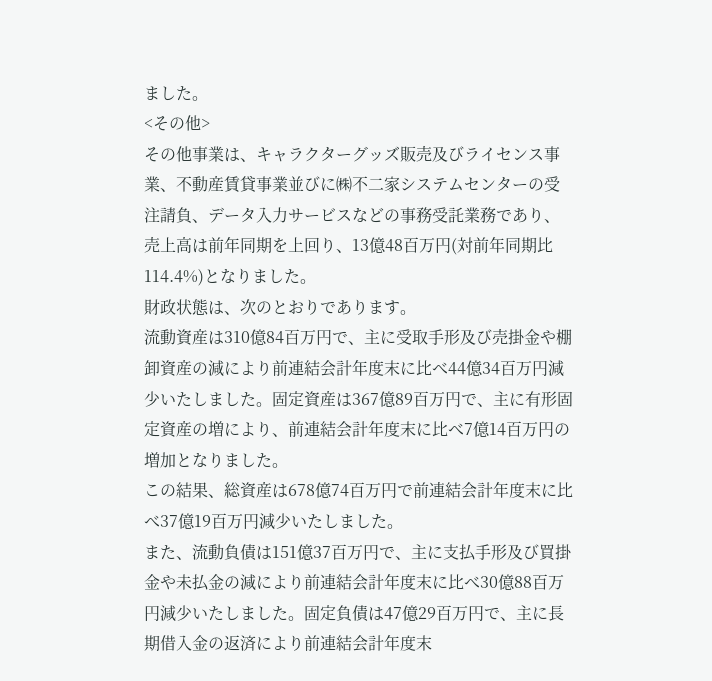ました。
<その他>
その他事業は、キャラクターグッズ販売及びライセンス事業、不動産賃貸事業並びに㈱不二家システムセンターの受注請負、データ入力サービスなどの事務受託業務であり、売上高は前年同期を上回り、13億48百万円(対前年同期比114.4%)となりました。
財政状態は、次のとおりであります。
流動資産は310億84百万円で、主に受取手形及び売掛金や棚卸資産の減により前連結会計年度末に比べ44億34百万円減少いたしました。固定資産は367億89百万円で、主に有形固定資産の増により、前連結会計年度末に比べ7億14百万円の増加となりました。
この結果、総資産は678億74百万円で前連結会計年度末に比べ37億19百万円減少いたしました。
また、流動負債は151億37百万円で、主に支払手形及び買掛金や未払金の減により前連結会計年度末に比べ30億88百万円減少いたしました。固定負債は47億29百万円で、主に長期借入金の返済により前連結会計年度末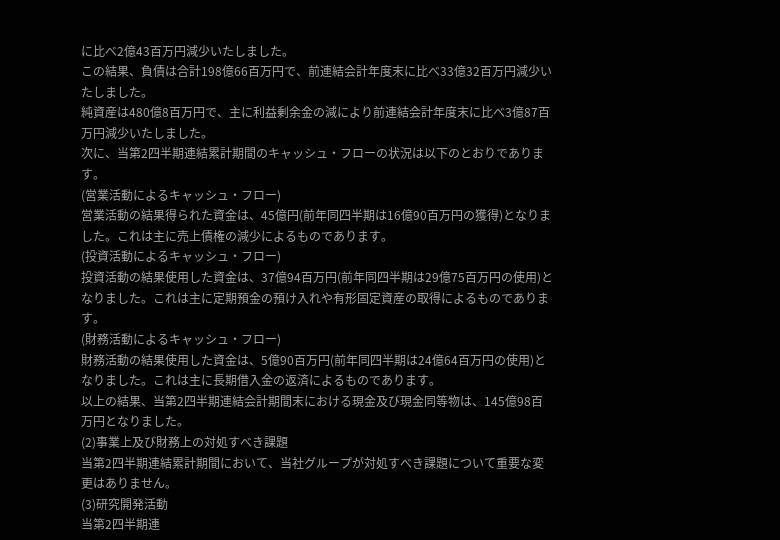に比べ2億43百万円減少いたしました。
この結果、負債は合計198億66百万円で、前連結会計年度末に比べ33億32百万円減少いたしました。
純資産は480億8百万円で、主に利益剰余金の減により前連結会計年度末に比べ3億87百万円減少いたしました。
次に、当第2四半期連結累計期間のキャッシュ・フローの状況は以下のとおりであります。
(営業活動によるキャッシュ・フロー)
営業活動の結果得られた資金は、45億円(前年同四半期は16億90百万円の獲得)となりました。これは主に売上債権の減少によるものであります。
(投資活動によるキャッシュ・フロー)
投資活動の結果使用した資金は、37億94百万円(前年同四半期は29億75百万円の使用)となりました。これは主に定期預金の預け入れや有形固定資産の取得によるものであります。
(財務活動によるキャッシュ・フロー)
財務活動の結果使用した資金は、5億90百万円(前年同四半期は24億64百万円の使用)となりました。これは主に長期借入金の返済によるものであります。
以上の結果、当第2四半期連結会計期間末における現金及び現金同等物は、145億98百万円となりました。
(2)事業上及び財務上の対処すべき課題
当第2四半期連結累計期間において、当社グループが対処すべき課題について重要な変更はありません。
(3)研究開発活動
当第2四半期連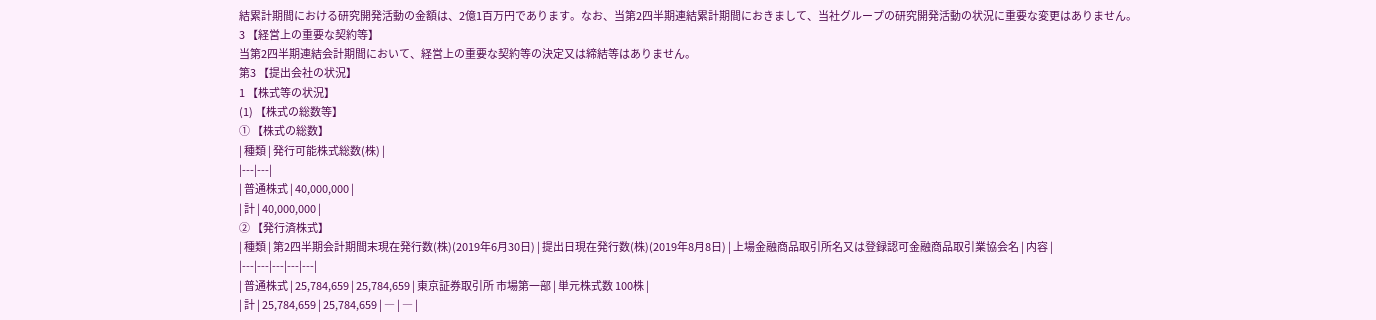結累計期間における研究開発活動の金額は、2億1百万円であります。なお、当第2四半期連結累計期間におきまして、当社グループの研究開発活動の状況に重要な変更はありません。
3 【経営上の重要な契約等】
当第2四半期連結会計期間において、経営上の重要な契約等の決定又は締結等はありません。
第3 【提出会社の状況】
1 【株式等の状況】
(1) 【株式の総数等】
① 【株式の総数】
| 種類 | 発行可能株式総数(株) |
|---|---|
| 普通株式 | 40,000,000 |
| 計 | 40,000,000 |
② 【発行済株式】
| 種類 | 第2四半期会計期間末現在発行数(株)(2019年6月30日) | 提出日現在発行数(株)(2019年8月8日) | 上場金融商品取引所名又は登録認可金融商品取引業協会名 | 内容 |
|---|---|---|---|---|
| 普通株式 | 25,784,659 | 25,784,659 | 東京証券取引所 市場第一部 | 単元株式数 100株 |
| 計 | 25,784,659 | 25,784,659 | ― | ― |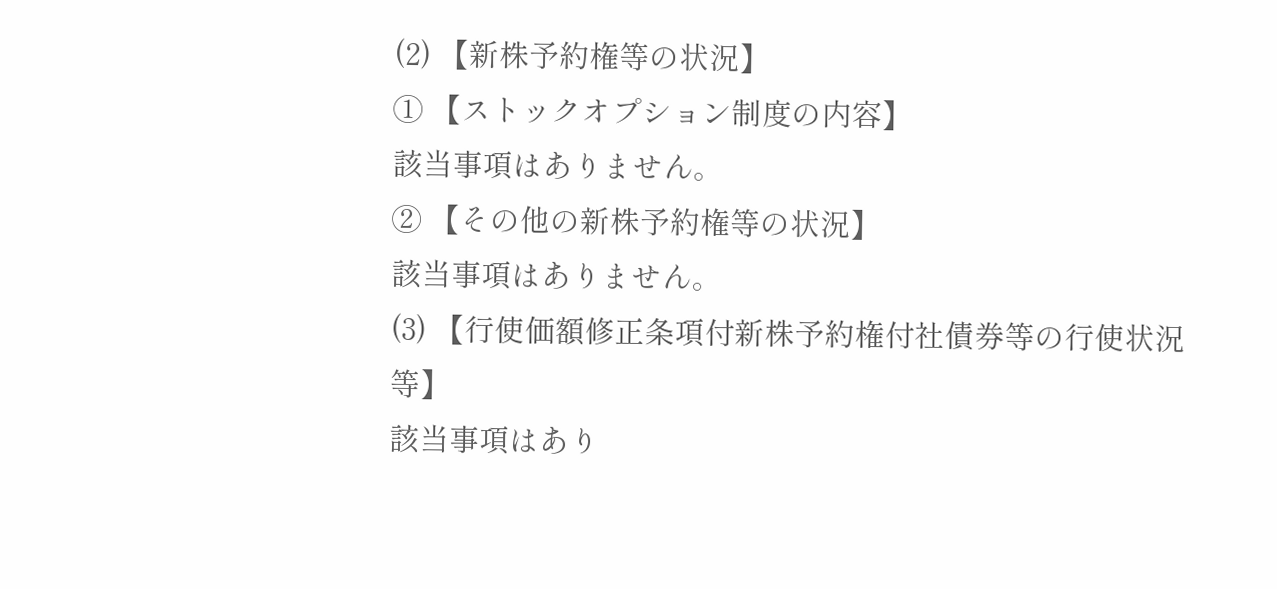(2) 【新株予約権等の状況】
① 【ストックオプション制度の内容】
該当事項はありません。
② 【その他の新株予約権等の状況】
該当事項はありません。
(3) 【行使価額修正条項付新株予約権付社債券等の行使状況等】
該当事項はあり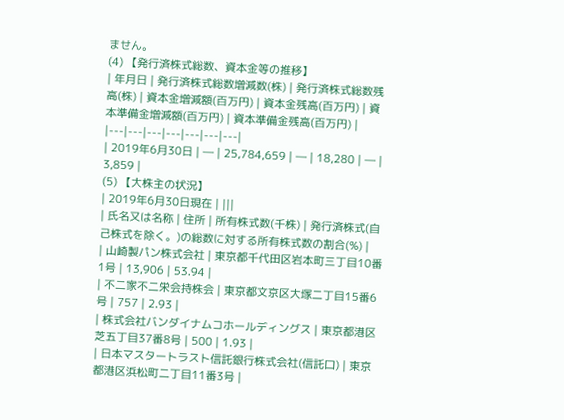ません。
(4) 【発行済株式総数、資本金等の推移】
| 年月日 | 発行済株式総数増減数(株) | 発行済株式総数残高(株) | 資本金増減額(百万円) | 資本金残高(百万円) | 資本準備金増減額(百万円) | 資本準備金残高(百万円) |
|---|---|---|---|---|---|---|
| 2019年6月30日 | ― | 25,784,659 | ― | 18,280 | ― | 3,859 |
(5) 【大株主の状況】
| 2019年6月30日現在 | |||
| 氏名又は名称 | 住所 | 所有株式数(千株) | 発行済株式(自己株式を除く。)の総数に対する所有株式数の割合(%) |
| 山崎製パン株式会社 | 東京都千代田区岩本町三丁目10番1号 | 13,906 | 53.94 |
| 不二家不二栄会持株会 | 東京都文京区大塚二丁目15番6号 | 757 | 2.93 |
| 株式会社バンダイナムコホールディングス | 東京都港区芝五丁目37番8号 | 500 | 1.93 |
| 日本マスタートラスト信託銀行株式会社(信託口) | 東京都港区浜松町二丁目11番3号 |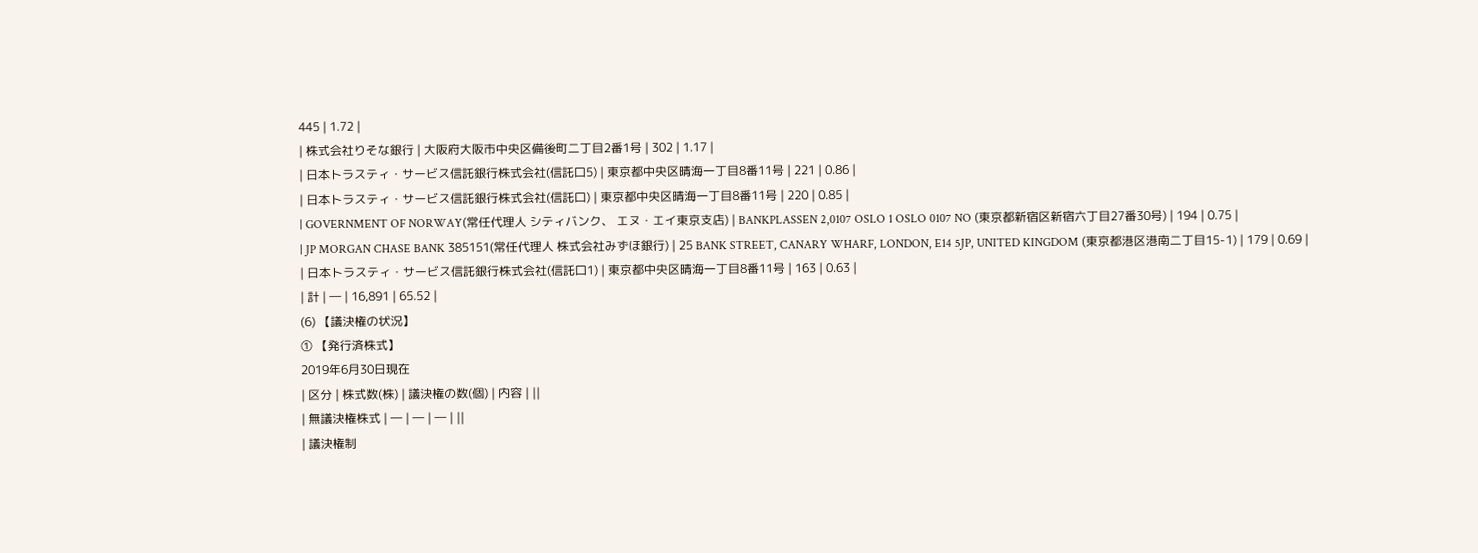445 | 1.72 |
| 株式会社りそな銀行 | 大阪府大阪市中央区備後町二丁目2番1号 | 302 | 1.17 |
| 日本トラスティ・サービス信託銀行株式会社(信託口5) | 東京都中央区晴海一丁目8番11号 | 221 | 0.86 |
| 日本トラスティ・サービス信託銀行株式会社(信託口) | 東京都中央区晴海一丁目8番11号 | 220 | 0.85 |
| GOVERNMENT OF NORWAY(常任代理人 シティバンク、 エヌ・エイ東京支店) | BANKPLASSEN 2,0107 OSLO 1 OSLO 0107 NO (東京都新宿区新宿六丁目27番30号) | 194 | 0.75 |
| JP MORGAN CHASE BANK 385151(常任代理人 株式会社みずほ銀行) | 25 BANK STREET, CANARY WHARF, LONDON, E14 5JP, UNITED KINGDOM (東京都港区港南二丁目15-1) | 179 | 0.69 |
| 日本トラスティ・サービス信託銀行株式会社(信託口1) | 東京都中央区晴海一丁目8番11号 | 163 | 0.63 |
| 計 | ― | 16,891 | 65.52 |
(6) 【議決権の状況】
① 【発行済株式】
2019年6月30日現在
| 区分 | 株式数(株) | 議決権の数(個) | 内容 | ||
| 無議決権株式 | ― | ― | ― | ||
| 議決権制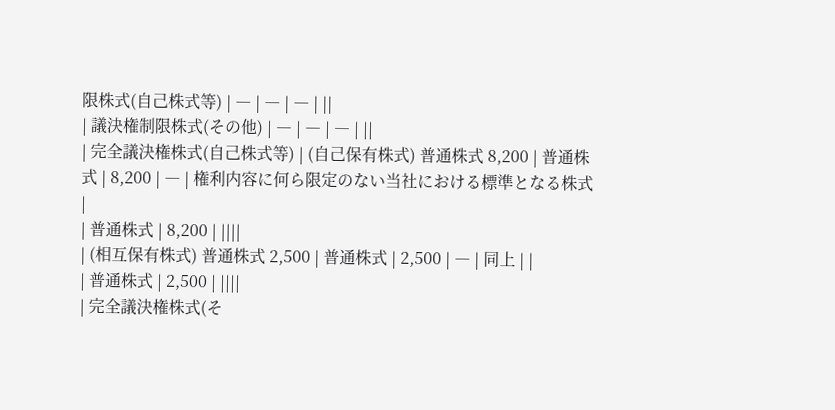限株式(自己株式等) | ― | ― | ― | ||
| 議決権制限株式(その他) | ― | ― | ― | ||
| 完全議決権株式(自己株式等) | (自己保有株式) 普通株式 8,200 | 普通株式 | 8,200 | ― | 権利内容に何ら限定のない当社における標準となる株式 |
| 普通株式 | 8,200 | ||||
| (相互保有株式) 普通株式 2,500 | 普通株式 | 2,500 | ― | 同上 | |
| 普通株式 | 2,500 | ||||
| 完全議決権株式(そ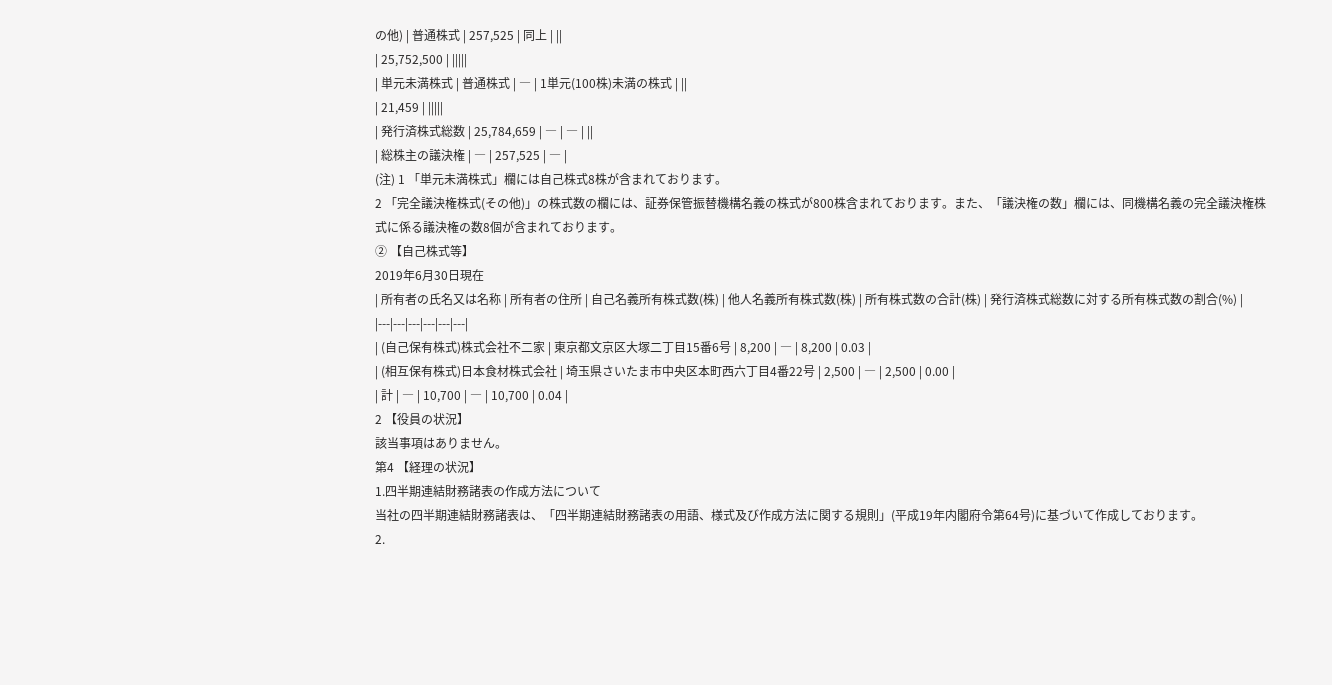の他) | 普通株式 | 257,525 | 同上 | ||
| 25,752,500 | |||||
| 単元未満株式 | 普通株式 | ― | 1単元(100株)未満の株式 | ||
| 21,459 | |||||
| 発行済株式総数 | 25,784,659 | ― | ― | ||
| 総株主の議決権 | ― | 257,525 | ― |
(注) 1 「単元未満株式」欄には自己株式8株が含まれております。
2 「完全議決権株式(その他)」の株式数の欄には、証券保管振替機構名義の株式が800株含まれております。また、「議決権の数」欄には、同機構名義の完全議決権株式に係る議決権の数8個が含まれております。
② 【自己株式等】
2019年6月30日現在
| 所有者の氏名又は名称 | 所有者の住所 | 自己名義所有株式数(株) | 他人名義所有株式数(株) | 所有株式数の合計(株) | 発行済株式総数に対する所有株式数の割合(%) |
|---|---|---|---|---|---|
| (自己保有株式)株式会社不二家 | 東京都文京区大塚二丁目15番6号 | 8,200 | ― | 8,200 | 0.03 |
| (相互保有株式)日本食材株式会社 | 埼玉県さいたま市中央区本町西六丁目4番22号 | 2,500 | ― | 2,500 | 0.00 |
| 計 | ― | 10,700 | ― | 10,700 | 0.04 |
2 【役員の状況】
該当事項はありません。
第4 【経理の状況】
1.四半期連結財務諸表の作成方法について
当社の四半期連結財務諸表は、「四半期連結財務諸表の用語、様式及び作成方法に関する規則」(平成19年内閣府令第64号)に基づいて作成しております。
2.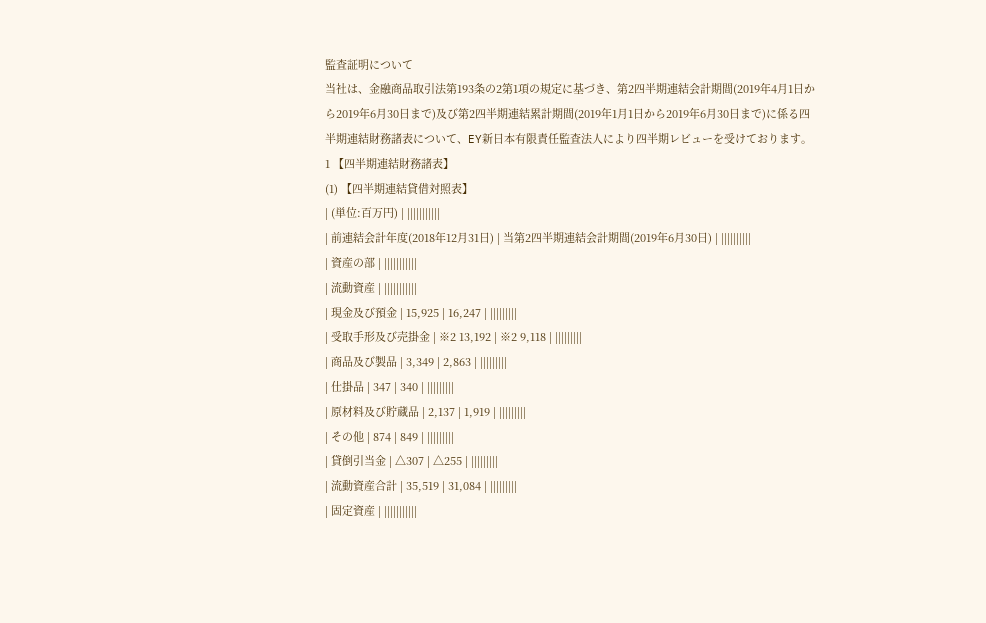監査証明について
当社は、金融商品取引法第193条の2第1項の規定に基づき、第2四半期連結会計期間(2019年4月1日から2019年6月30日まで)及び第2四半期連結累計期間(2019年1月1日から2019年6月30日まで)に係る四半期連結財務諸表について、EY新日本有限責任監査法人により四半期レビューを受けております。
1 【四半期連結財務諸表】
(1) 【四半期連結貸借対照表】
| (単位:百万円) | |||||||||||
| 前連結会計年度(2018年12月31日) | 当第2四半期連結会計期間(2019年6月30日) | ||||||||||
| 資産の部 | |||||||||||
| 流動資産 | |||||||||||
| 現金及び預金 | 15,925 | 16,247 | |||||||||
| 受取手形及び売掛金 | ※2 13,192 | ※2 9,118 | |||||||||
| 商品及び製品 | 3,349 | 2,863 | |||||||||
| 仕掛品 | 347 | 340 | |||||||||
| 原材料及び貯蔵品 | 2,137 | 1,919 | |||||||||
| その他 | 874 | 849 | |||||||||
| 貸倒引当金 | △307 | △255 | |||||||||
| 流動資産合計 | 35,519 | 31,084 | |||||||||
| 固定資産 | |||||||||||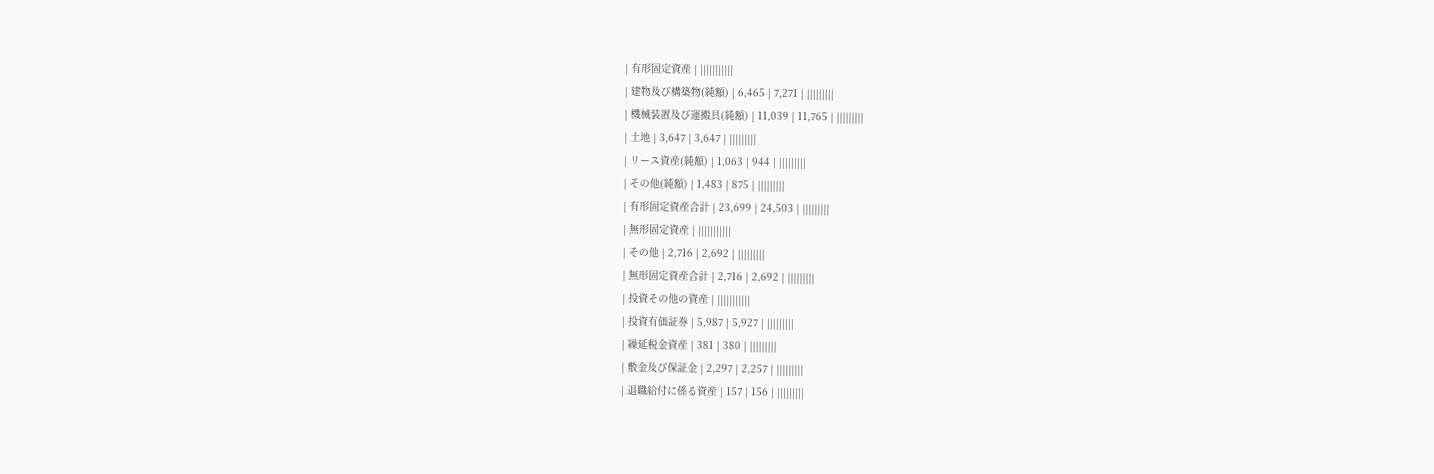| 有形固定資産 | |||||||||||
| 建物及び構築物(純額) | 6,465 | 7,271 | |||||||||
| 機械装置及び運搬具(純額) | 11,039 | 11,765 | |||||||||
| 土地 | 3,647 | 3,647 | |||||||||
| リース資産(純額) | 1,063 | 944 | |||||||||
| その他(純額) | 1,483 | 875 | |||||||||
| 有形固定資産合計 | 23,699 | 24,503 | |||||||||
| 無形固定資産 | |||||||||||
| その他 | 2,716 | 2,692 | |||||||||
| 無形固定資産合計 | 2,716 | 2,692 | |||||||||
| 投資その他の資産 | |||||||||||
| 投資有価証券 | 5,987 | 5,927 | |||||||||
| 繰延税金資産 | 381 | 380 | |||||||||
| 敷金及び保証金 | 2,297 | 2,257 | |||||||||
| 退職給付に係る資産 | 157 | 156 | |||||||||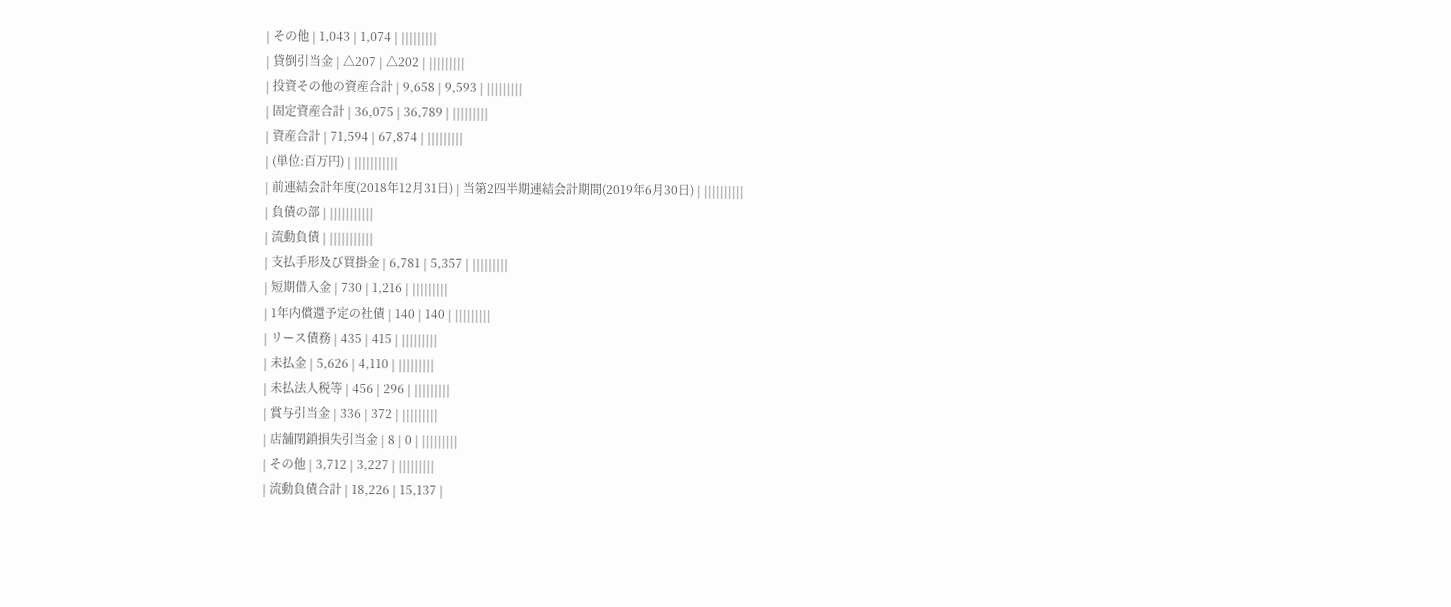| その他 | 1,043 | 1,074 | |||||||||
| 貸倒引当金 | △207 | △202 | |||||||||
| 投資その他の資産合計 | 9,658 | 9,593 | |||||||||
| 固定資産合計 | 36,075 | 36,789 | |||||||||
| 資産合計 | 71,594 | 67,874 | |||||||||
| (単位:百万円) | |||||||||||
| 前連結会計年度(2018年12月31日) | 当第2四半期連結会計期間(2019年6月30日) | ||||||||||
| 負債の部 | |||||||||||
| 流動負債 | |||||||||||
| 支払手形及び買掛金 | 6,781 | 5,357 | |||||||||
| 短期借入金 | 730 | 1,216 | |||||||||
| 1年内償還予定の社債 | 140 | 140 | |||||||||
| リース債務 | 435 | 415 | |||||||||
| 未払金 | 5,626 | 4,110 | |||||||||
| 未払法人税等 | 456 | 296 | |||||||||
| 賞与引当金 | 336 | 372 | |||||||||
| 店舗閉鎖損失引当金 | 8 | 0 | |||||||||
| その他 | 3,712 | 3,227 | |||||||||
| 流動負債合計 | 18,226 | 15,137 |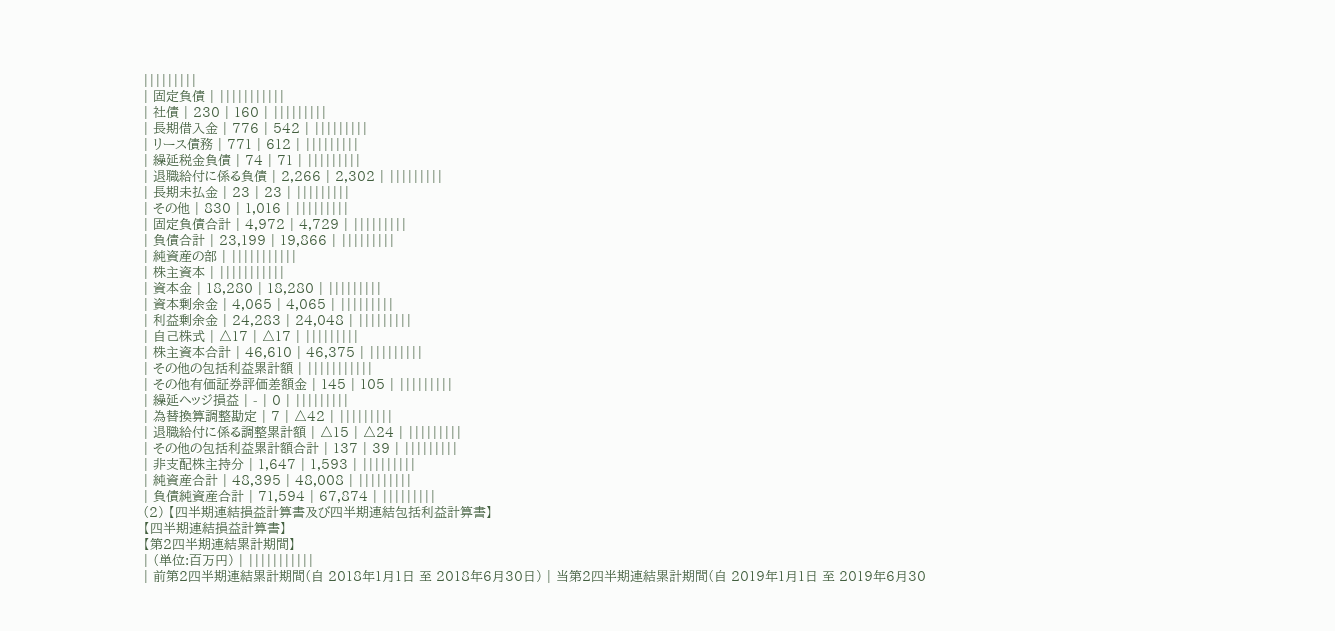|||||||||
| 固定負債 | |||||||||||
| 社債 | 230 | 160 | |||||||||
| 長期借入金 | 776 | 542 | |||||||||
| リース債務 | 771 | 612 | |||||||||
| 繰延税金負債 | 74 | 71 | |||||||||
| 退職給付に係る負債 | 2,266 | 2,302 | |||||||||
| 長期未払金 | 23 | 23 | |||||||||
| その他 | 830 | 1,016 | |||||||||
| 固定負債合計 | 4,972 | 4,729 | |||||||||
| 負債合計 | 23,199 | 19,866 | |||||||||
| 純資産の部 | |||||||||||
| 株主資本 | |||||||||||
| 資本金 | 18,280 | 18,280 | |||||||||
| 資本剰余金 | 4,065 | 4,065 | |||||||||
| 利益剰余金 | 24,283 | 24,048 | |||||||||
| 自己株式 | △17 | △17 | |||||||||
| 株主資本合計 | 46,610 | 46,375 | |||||||||
| その他の包括利益累計額 | |||||||||||
| その他有価証券評価差額金 | 145 | 105 | |||||||||
| 繰延ヘッジ損益 | - | 0 | |||||||||
| 為替換算調整勘定 | 7 | △42 | |||||||||
| 退職給付に係る調整累計額 | △15 | △24 | |||||||||
| その他の包括利益累計額合計 | 137 | 39 | |||||||||
| 非支配株主持分 | 1,647 | 1,593 | |||||||||
| 純資産合計 | 48,395 | 48,008 | |||||||||
| 負債純資産合計 | 71,594 | 67,874 | |||||||||
(2) 【四半期連結損益計算書及び四半期連結包括利益計算書】
【四半期連結損益計算書】
【第2四半期連結累計期間】
| (単位:百万円) | |||||||||||
| 前第2四半期連結累計期間(自 2018年1月1日 至 2018年6月30日) | 当第2四半期連結累計期間(自 2019年1月1日 至 2019年6月30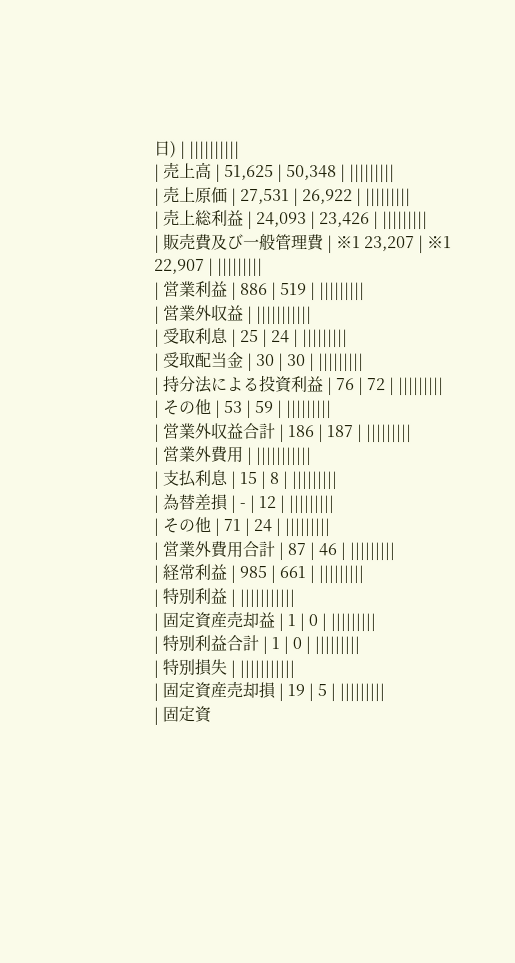日) | ||||||||||
| 売上高 | 51,625 | 50,348 | |||||||||
| 売上原価 | 27,531 | 26,922 | |||||||||
| 売上総利益 | 24,093 | 23,426 | |||||||||
| 販売費及び一般管理費 | ※1 23,207 | ※1 22,907 | |||||||||
| 営業利益 | 886 | 519 | |||||||||
| 営業外収益 | |||||||||||
| 受取利息 | 25 | 24 | |||||||||
| 受取配当金 | 30 | 30 | |||||||||
| 持分法による投資利益 | 76 | 72 | |||||||||
| その他 | 53 | 59 | |||||||||
| 営業外収益合計 | 186 | 187 | |||||||||
| 営業外費用 | |||||||||||
| 支払利息 | 15 | 8 | |||||||||
| 為替差損 | - | 12 | |||||||||
| その他 | 71 | 24 | |||||||||
| 営業外費用合計 | 87 | 46 | |||||||||
| 経常利益 | 985 | 661 | |||||||||
| 特別利益 | |||||||||||
| 固定資産売却益 | 1 | 0 | |||||||||
| 特別利益合計 | 1 | 0 | |||||||||
| 特別損失 | |||||||||||
| 固定資産売却損 | 19 | 5 | |||||||||
| 固定資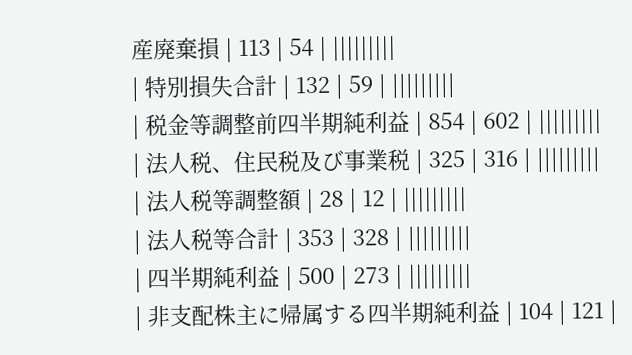産廃棄損 | 113 | 54 | |||||||||
| 特別損失合計 | 132 | 59 | |||||||||
| 税金等調整前四半期純利益 | 854 | 602 | |||||||||
| 法人税、住民税及び事業税 | 325 | 316 | |||||||||
| 法人税等調整額 | 28 | 12 | |||||||||
| 法人税等合計 | 353 | 328 | |||||||||
| 四半期純利益 | 500 | 273 | |||||||||
| 非支配株主に帰属する四半期純利益 | 104 | 121 |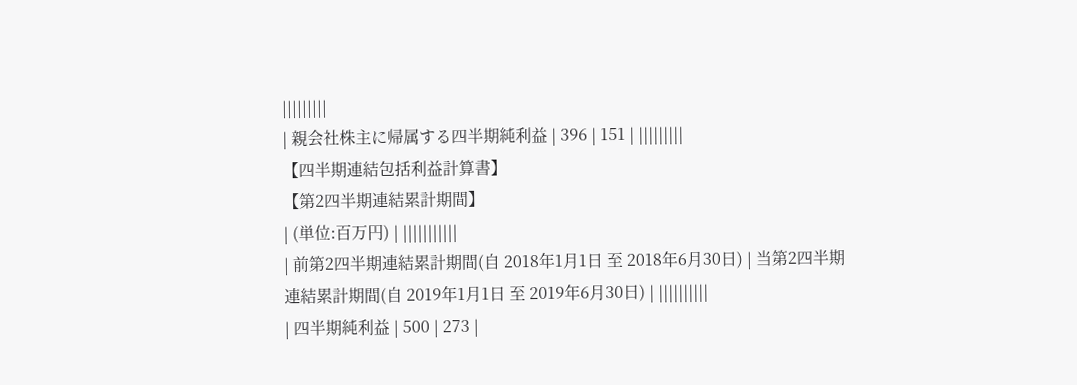|||||||||
| 親会社株主に帰属する四半期純利益 | 396 | 151 | |||||||||
【四半期連結包括利益計算書】
【第2四半期連結累計期間】
| (単位:百万円) | |||||||||||
| 前第2四半期連結累計期間(自 2018年1月1日 至 2018年6月30日) | 当第2四半期連結累計期間(自 2019年1月1日 至 2019年6月30日) | ||||||||||
| 四半期純利益 | 500 | 273 |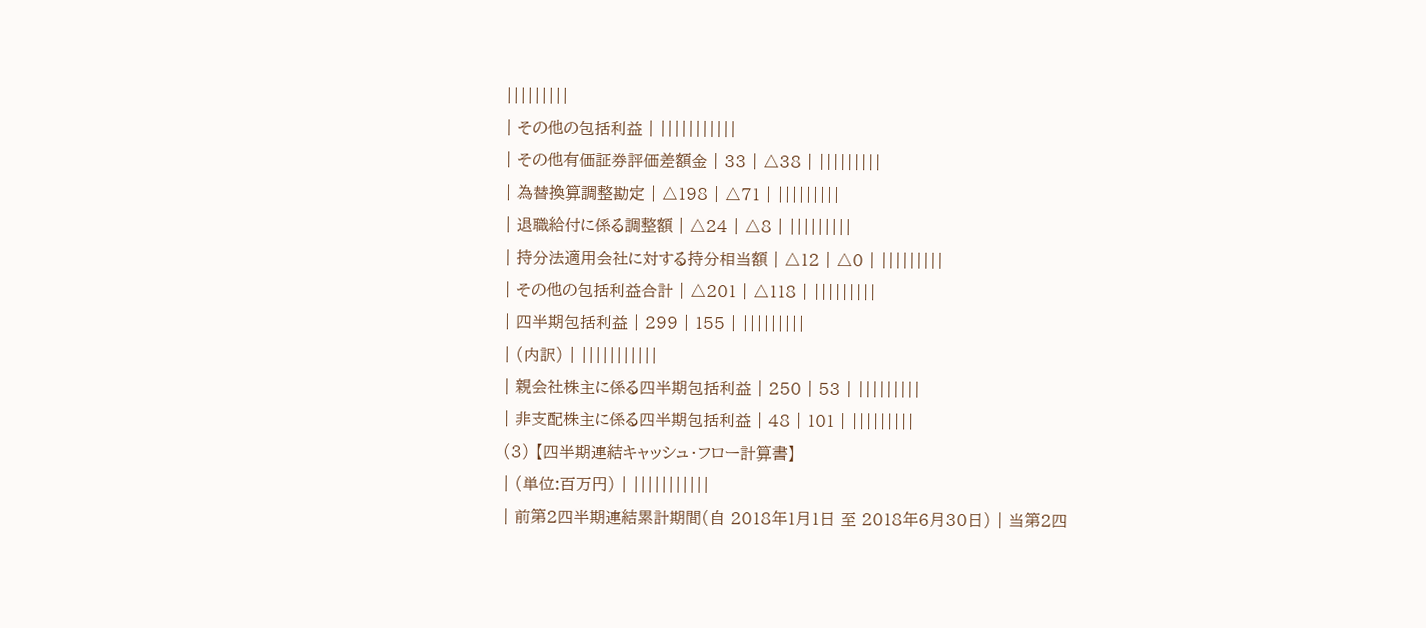|||||||||
| その他の包括利益 | |||||||||||
| その他有価証券評価差額金 | 33 | △38 | |||||||||
| 為替換算調整勘定 | △198 | △71 | |||||||||
| 退職給付に係る調整額 | △24 | △8 | |||||||||
| 持分法適用会社に対する持分相当額 | △12 | △0 | |||||||||
| その他の包括利益合計 | △201 | △118 | |||||||||
| 四半期包括利益 | 299 | 155 | |||||||||
| (内訳) | |||||||||||
| 親会社株主に係る四半期包括利益 | 250 | 53 | |||||||||
| 非支配株主に係る四半期包括利益 | 48 | 101 | |||||||||
(3) 【四半期連結キャッシュ・フロー計算書】
| (単位:百万円) | |||||||||||
| 前第2四半期連結累計期間(自 2018年1月1日 至 2018年6月30日) | 当第2四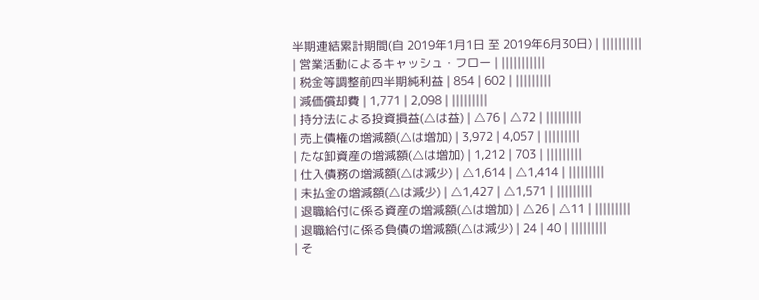半期連結累計期間(自 2019年1月1日 至 2019年6月30日) | ||||||||||
| 営業活動によるキャッシュ・フロー | |||||||||||
| 税金等調整前四半期純利益 | 854 | 602 | |||||||||
| 減価償却費 | 1,771 | 2,098 | |||||||||
| 持分法による投資損益(△は益) | △76 | △72 | |||||||||
| 売上債権の増減額(△は増加) | 3,972 | 4,057 | |||||||||
| たな卸資産の増減額(△は増加) | 1,212 | 703 | |||||||||
| 仕入債務の増減額(△は減少) | △1,614 | △1,414 | |||||||||
| 未払金の増減額(△は減少) | △1,427 | △1,571 | |||||||||
| 退職給付に係る資産の増減額(△は増加) | △26 | △11 | |||||||||
| 退職給付に係る負債の増減額(△は減少) | 24 | 40 | |||||||||
| そ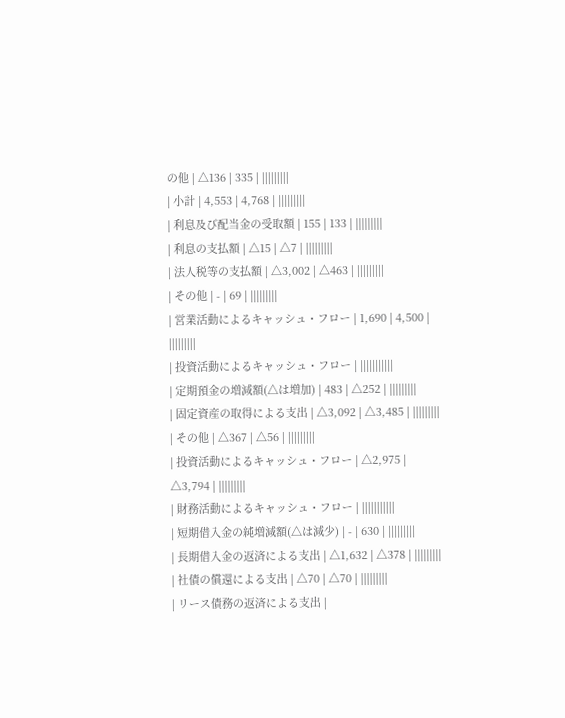の他 | △136 | 335 | |||||||||
| 小計 | 4,553 | 4,768 | |||||||||
| 利息及び配当金の受取額 | 155 | 133 | |||||||||
| 利息の支払額 | △15 | △7 | |||||||||
| 法人税等の支払額 | △3,002 | △463 | |||||||||
| その他 | - | 69 | |||||||||
| 営業活動によるキャッシュ・フロー | 1,690 | 4,500 | |||||||||
| 投資活動によるキャッシュ・フロー | |||||||||||
| 定期預金の増減額(△は増加) | 483 | △252 | |||||||||
| 固定資産の取得による支出 | △3,092 | △3,485 | |||||||||
| その他 | △367 | △56 | |||||||||
| 投資活動によるキャッシュ・フロー | △2,975 | △3,794 | |||||||||
| 財務活動によるキャッシュ・フロー | |||||||||||
| 短期借入金の純増減額(△は減少) | - | 630 | |||||||||
| 長期借入金の返済による支出 | △1,632 | △378 | |||||||||
| 社債の償還による支出 | △70 | △70 | |||||||||
| リース債務の返済による支出 |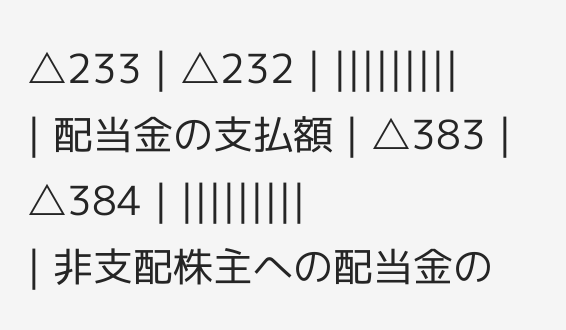△233 | △232 | |||||||||
| 配当金の支払額 | △383 | △384 | |||||||||
| 非支配株主への配当金の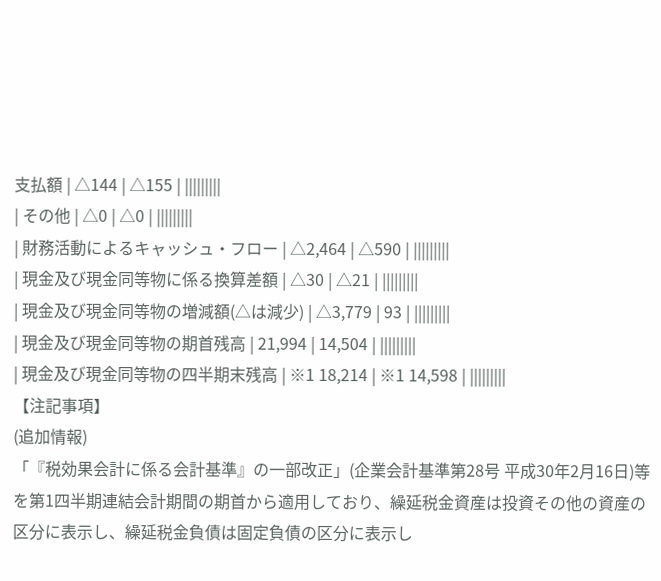支払額 | △144 | △155 | |||||||||
| その他 | △0 | △0 | |||||||||
| 財務活動によるキャッシュ・フロー | △2,464 | △590 | |||||||||
| 現金及び現金同等物に係る換算差額 | △30 | △21 | |||||||||
| 現金及び現金同等物の増減額(△は減少) | △3,779 | 93 | |||||||||
| 現金及び現金同等物の期首残高 | 21,994 | 14,504 | |||||||||
| 現金及び現金同等物の四半期末残高 | ※1 18,214 | ※1 14,598 | |||||||||
【注記事項】
(追加情報)
「『税効果会計に係る会計基準』の一部改正」(企業会計基準第28号 平成30年2月16日)等を第1四半期連結会計期間の期首から適用しており、繰延税金資産は投資その他の資産の区分に表示し、繰延税金負債は固定負債の区分に表示し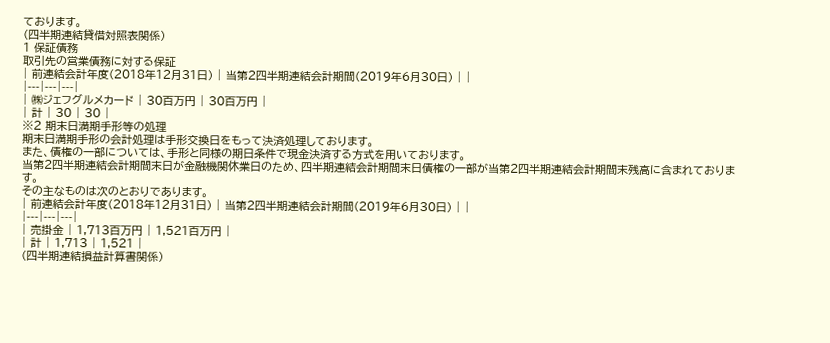ております。
(四半期連結貸借対照表関係)
1 保証債務
取引先の営業債務に対する保証
| 前連結会計年度(2018年12月31日) | 当第2四半期連結会計期間(2019年6月30日) | |
|---|---|---|
| ㈱ジェフグルメカード | 30百万円 | 30百万円 |
| 計 | 30 | 30 |
※2 期末日満期手形等の処理
期末日満期手形の会計処理は手形交換日をもって決済処理しております。
また、債権の一部については、手形と同様の期日条件で現金決済する方式を用いております。
当第2四半期連結会計期間末日が金融機関休業日のため、四半期連結会計期間末日債権の一部が当第2四半期連結会計期間末残高に含まれております。
その主なものは次のとおりであります。
| 前連結会計年度(2018年12月31日) | 当第2四半期連結会計期間(2019年6月30日) | |
|---|---|---|
| 売掛金 | 1,713百万円 | 1,521百万円 |
| 計 | 1,713 | 1,521 |
(四半期連結損益計算書関係)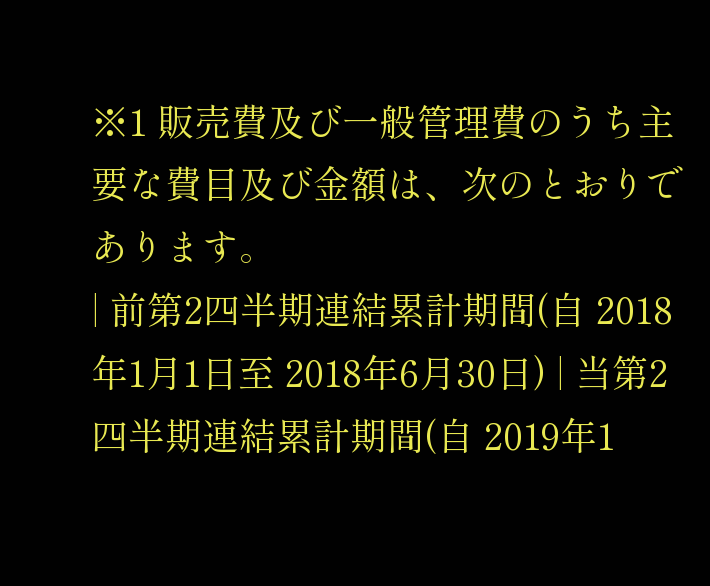※1 販売費及び一般管理費のうち主要な費目及び金額は、次のとおりであります。
| 前第2四半期連結累計期間(自 2018年1月1日至 2018年6月30日) | 当第2四半期連結累計期間(自 2019年1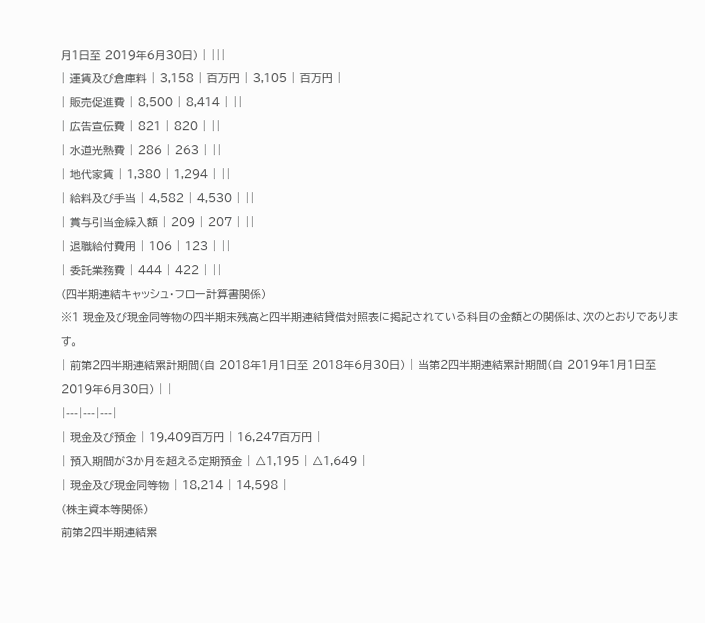月1日至 2019年6月30日) | |||
| 運賃及び倉庫料 | 3,158 | 百万円 | 3,105 | 百万円 |
| 販売促進費 | 8,500 | 8,414 | ||
| 広告宣伝費 | 821 | 820 | ||
| 水道光熱費 | 286 | 263 | ||
| 地代家賃 | 1,380 | 1,294 | ||
| 給料及び手当 | 4,582 | 4,530 | ||
| 賞与引当金繰入額 | 209 | 207 | ||
| 退職給付費用 | 106 | 123 | ||
| 委託業務費 | 444 | 422 | ||
(四半期連結キャッシュ・フロー計算書関係)
※1 現金及び現金同等物の四半期末残高と四半期連結貸借対照表に掲記されている科目の金額との関係は、次のとおりであります。
| 前第2四半期連結累計期間(自 2018年1月1日至 2018年6月30日) | 当第2四半期連結累計期間(自 2019年1月1日至 2019年6月30日) | |
|---|---|---|
| 現金及び預金 | 19,409百万円 | 16,247百万円 |
| 預入期間が3か月を超える定期預金 | △1,195 | △1,649 |
| 現金及び現金同等物 | 18,214 | 14,598 |
(株主資本等関係)
前第2四半期連結累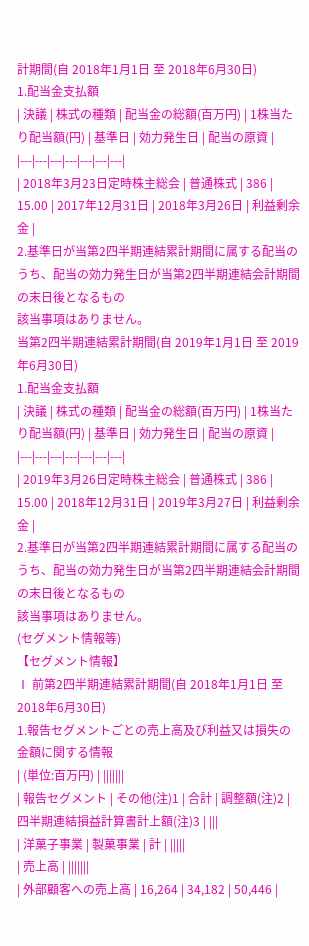計期間(自 2018年1月1日 至 2018年6月30日)
1.配当金支払額
| 決議 | 株式の種類 | 配当金の総額(百万円) | 1株当たり配当額(円) | 基準日 | 効力発生日 | 配当の原資 |
|---|---|---|---|---|---|---|
| 2018年3月23日定時株主総会 | 普通株式 | 386 | 15.00 | 2017年12月31日 | 2018年3月26日 | 利益剰余金 |
2.基準日が当第2四半期連結累計期間に属する配当のうち、配当の効力発生日が当第2四半期連結会計期間の末日後となるもの
該当事項はありません。
当第2四半期連結累計期間(自 2019年1月1日 至 2019年6月30日)
1.配当金支払額
| 決議 | 株式の種類 | 配当金の総額(百万円) | 1株当たり配当額(円) | 基準日 | 効力発生日 | 配当の原資 |
|---|---|---|---|---|---|---|
| 2019年3月26日定時株主総会 | 普通株式 | 386 | 15.00 | 2018年12月31日 | 2019年3月27日 | 利益剰余金 |
2.基準日が当第2四半期連結累計期間に属する配当のうち、配当の効力発生日が当第2四半期連結会計期間の末日後となるもの
該当事項はありません。
(セグメント情報等)
【セグメント情報】
Ⅰ 前第2四半期連結累計期間(自 2018年1月1日 至 2018年6月30日)
1.報告セグメントごとの売上高及び利益又は損失の金額に関する情報
| (単位:百万円) | |||||||
| 報告セグメント | その他(注)1 | 合計 | 調整額(注)2 | 四半期連結損益計算書計上額(注)3 | |||
| 洋菓子事業 | 製菓事業 | 計 | |||||
| 売上高 | |||||||
| 外部顧客への売上高 | 16,264 | 34,182 | 50,446 |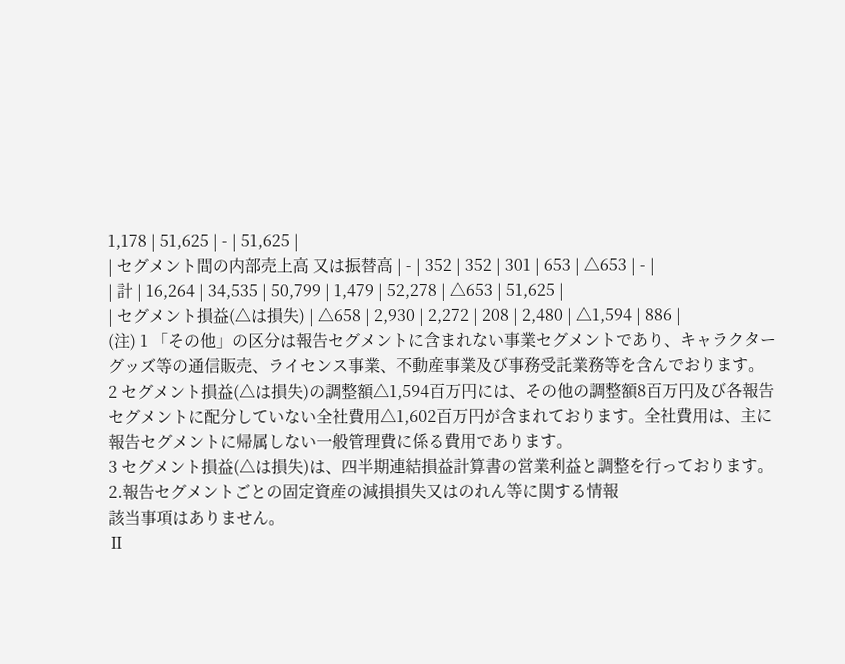1,178 | 51,625 | - | 51,625 |
| セグメント間の内部売上高 又は振替高 | - | 352 | 352 | 301 | 653 | △653 | - |
| 計 | 16,264 | 34,535 | 50,799 | 1,479 | 52,278 | △653 | 51,625 |
| セグメント損益(△は損失) | △658 | 2,930 | 2,272 | 208 | 2,480 | △1,594 | 886 |
(注) 1 「その他」の区分は報告セグメントに含まれない事業セグメントであり、キャラクターグッズ等の通信販売、ライセンス事業、不動産事業及び事務受託業務等を含んでおります。
2 セグメント損益(△は損失)の調整額△1,594百万円には、その他の調整額8百万円及び各報告セグメントに配分していない全社費用△1,602百万円が含まれております。全社費用は、主に報告セグメントに帰属しない一般管理費に係る費用であります。
3 セグメント損益(△は損失)は、四半期連結損益計算書の営業利益と調整を行っております。
2.報告セグメントごとの固定資産の減損損失又はのれん等に関する情報
該当事項はありません。
Ⅱ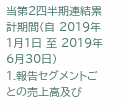当第2四半期連結累計期間(自 2019年1月1日 至 2019年6月30日)
1.報告セグメントごとの売上高及び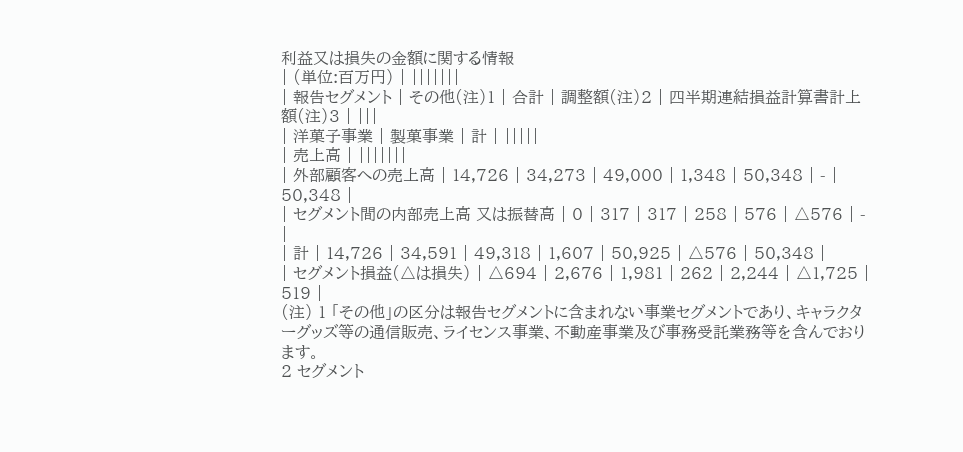利益又は損失の金額に関する情報
| (単位:百万円) | |||||||
| 報告セグメント | その他(注)1 | 合計 | 調整額(注)2 | 四半期連結損益計算書計上額(注)3 | |||
| 洋菓子事業 | 製菓事業 | 計 | |||||
| 売上高 | |||||||
| 外部顧客への売上高 | 14,726 | 34,273 | 49,000 | 1,348 | 50,348 | - | 50,348 |
| セグメント間の内部売上高 又は振替高 | 0 | 317 | 317 | 258 | 576 | △576 | - |
| 計 | 14,726 | 34,591 | 49,318 | 1,607 | 50,925 | △576 | 50,348 |
| セグメント損益(△は損失) | △694 | 2,676 | 1,981 | 262 | 2,244 | △1,725 | 519 |
(注) 1 「その他」の区分は報告セグメントに含まれない事業セグメントであり、キャラクターグッズ等の通信販売、ライセンス事業、不動産事業及び事務受託業務等を含んでおります。
2 セグメント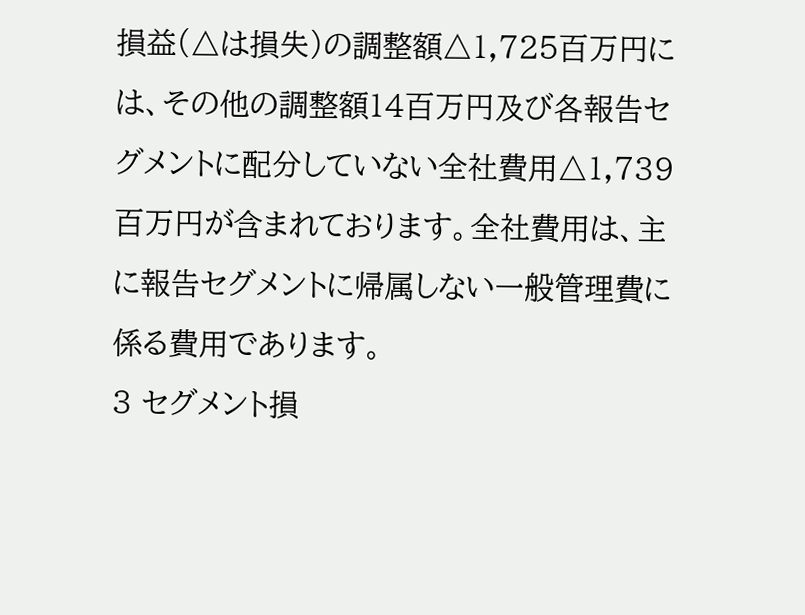損益(△は損失)の調整額△1,725百万円には、その他の調整額14百万円及び各報告セグメントに配分していない全社費用△1,739百万円が含まれております。全社費用は、主に報告セグメントに帰属しない一般管理費に係る費用であります。
3 セグメント損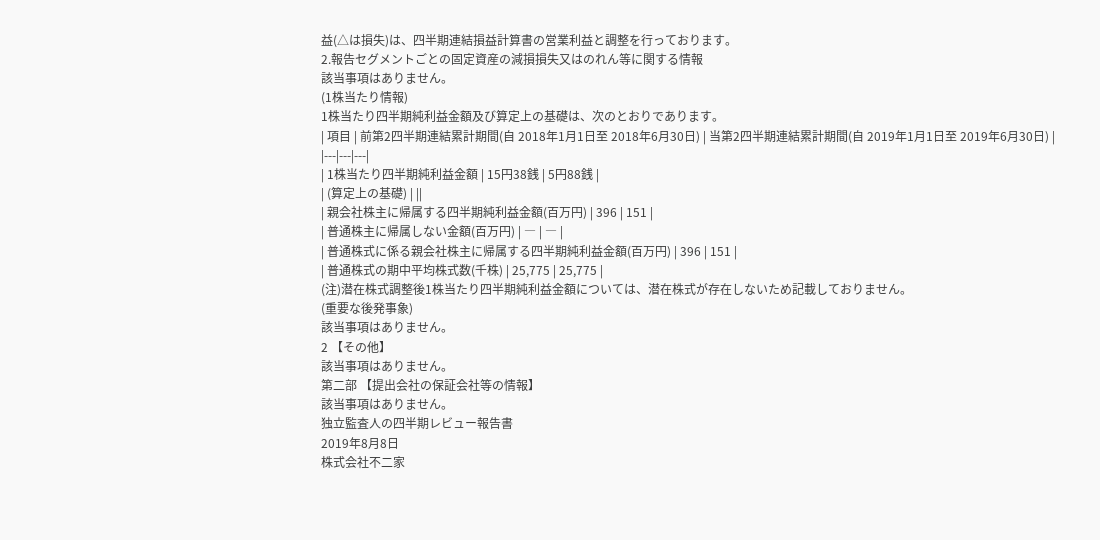益(△は損失)は、四半期連結損益計算書の営業利益と調整を行っております。
2.報告セグメントごとの固定資産の減損損失又はのれん等に関する情報
該当事項はありません。
(1株当たり情報)
1株当たり四半期純利益金額及び算定上の基礎は、次のとおりであります。
| 項目 | 前第2四半期連結累計期間(自 2018年1月1日至 2018年6月30日) | 当第2四半期連結累計期間(自 2019年1月1日至 2019年6月30日) |
|---|---|---|
| 1株当たり四半期純利益金額 | 15円38銭 | 5円88銭 |
| (算定上の基礎) | ||
| 親会社株主に帰属する四半期純利益金額(百万円) | 396 | 151 |
| 普通株主に帰属しない金額(百万円) | ― | ― |
| 普通株式に係る親会社株主に帰属する四半期純利益金額(百万円) | 396 | 151 |
| 普通株式の期中平均株式数(千株) | 25,775 | 25,775 |
(注)潜在株式調整後1株当たり四半期純利益金額については、潜在株式が存在しないため記載しておりません。
(重要な後発事象)
該当事項はありません。
2 【その他】
該当事項はありません。
第二部 【提出会社の保証会社等の情報】
該当事項はありません。
独立監査人の四半期レビュー報告書
2019年8月8日
株式会社不二家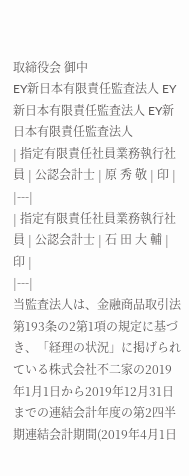取締役会 御中
EY新日本有限責任監査法人 EY新日本有限責任監査法人 EY新日本有限責任監査法人
| 指定有限責任社員業務執行社員 | 公認会計士 | 原 秀 敬 | 印 |
|---|
| 指定有限責任社員業務執行社員 | 公認会計士 | 石 田 大 輔 | 印 |
|---|
当監査法人は、金融商品取引法第193条の2第1項の規定に基づき、「経理の状況」に掲げられている株式会社不二家の2019年1月1日から2019年12月31日までの連結会計年度の第2四半期連結会計期間(2019年4月1日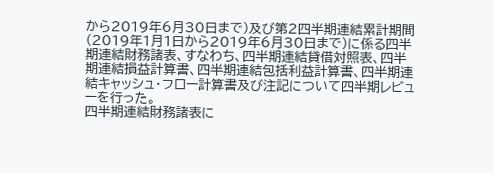から2019年6月30日まで)及び第2四半期連結累計期間(2019年1月1日から2019年6月30日まで)に係る四半期連結財務諸表、すなわち、四半期連結貸借対照表、四半期連結損益計算書、四半期連結包括利益計算書、四半期連結キャッシュ・フロー計算書及び注記について四半期レビューを行った。
四半期連結財務諸表に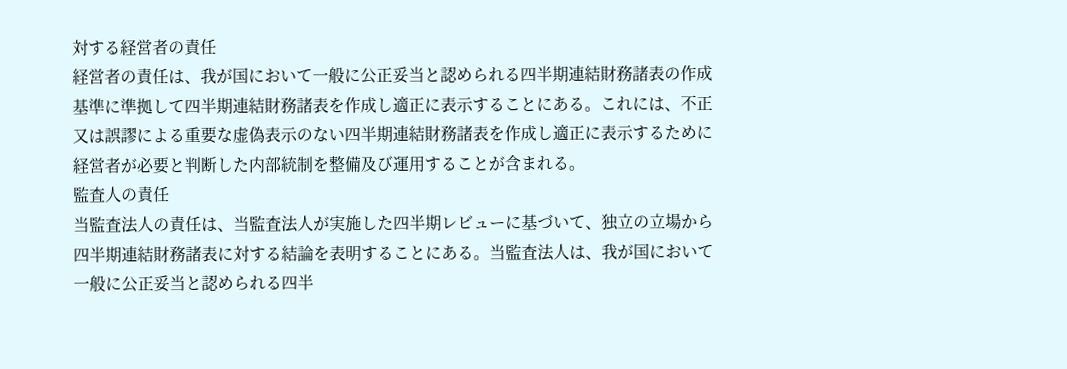対する経営者の責任
経営者の責任は、我が国において一般に公正妥当と認められる四半期連結財務諸表の作成基準に準拠して四半期連結財務諸表を作成し適正に表示することにある。これには、不正又は誤謬による重要な虚偽表示のない四半期連結財務諸表を作成し適正に表示するために経営者が必要と判断した内部統制を整備及び運用することが含まれる。
監査人の責任
当監査法人の責任は、当監査法人が実施した四半期レビューに基づいて、独立の立場から四半期連結財務諸表に対する結論を表明することにある。当監査法人は、我が国において一般に公正妥当と認められる四半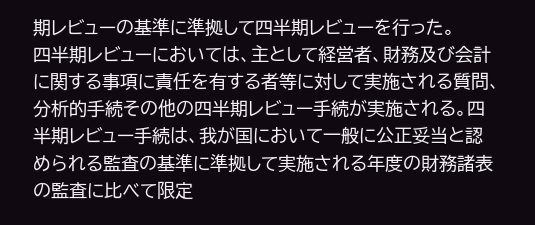期レビューの基準に準拠して四半期レビューを行った。
四半期レビューにおいては、主として経営者、財務及び会計に関する事項に責任を有する者等に対して実施される質問、分析的手続その他の四半期レビュー手続が実施される。四半期レビュー手続は、我が国において一般に公正妥当と認められる監査の基準に準拠して実施される年度の財務諸表の監査に比べて限定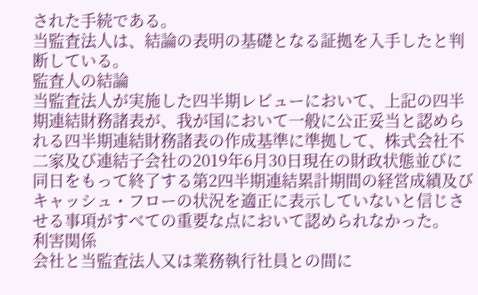された手続である。
当監査法人は、結論の表明の基礎となる証拠を入手したと判断している。
監査人の結論
当監査法人が実施した四半期レビューにおいて、上記の四半期連結財務諸表が、我が国において一般に公正妥当と認められる四半期連結財務諸表の作成基準に準拠して、株式会社不二家及び連結子会社の2019年6月30日現在の財政状態並びに同日をもって終了する第2四半期連結累計期間の経営成績及びキャッシュ・フローの状況を適正に表示していないと信じさせる事項がすべての重要な点において認められなかった。
利害関係
会社と当監査法人又は業務執行社員との間に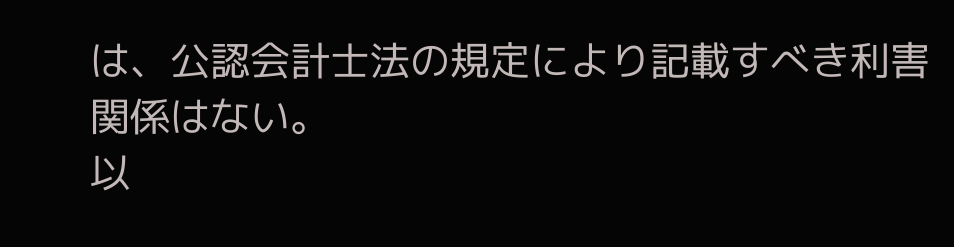は、公認会計士法の規定により記載すべき利害関係はない。
以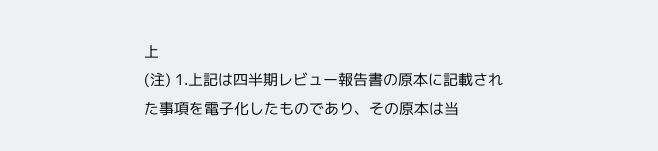上
(注) 1.上記は四半期レビュー報告書の原本に記載された事項を電子化したものであり、その原本は当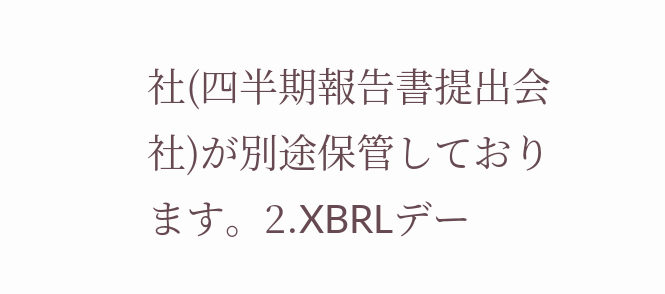社(四半期報告書提出会社)が別途保管しております。2.XBRLデー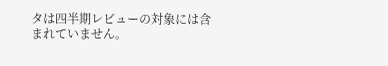タは四半期レビューの対象には含まれていません。